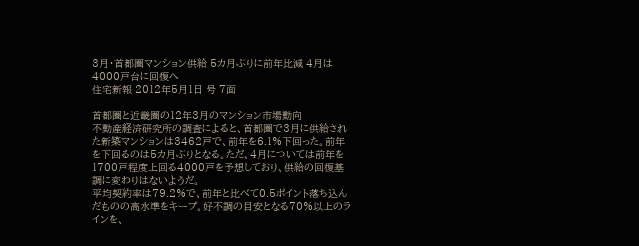3月・首都圏マンション供給 5カ月ぶりに前年比減 4月は4000戸台に回復へ
住宅新報 2012年5月1日 号 7面

首都圏と近畿圏の12年3月のマンション市場動向
不動産経済研究所の調査によると、首都圏で3月に供給された新築マンションは3462戸で、前年を6.1%下回った。前年を下回るのは5カ月ぶりとなる。ただ、4月については前年を1700戸程度上回る4000戸を予想しており、供給の回復基調に変わりはないようだ。
平均契約率は79.2%で、前年と比べて0.5ポイント落ち込んだものの高水準をキープ。好不調の目安となる70%以上のラインを、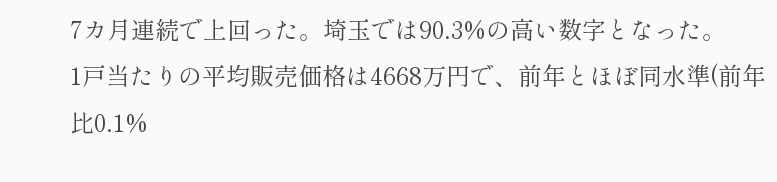7カ月連続で上回った。埼玉では90.3%の高い数字となった。
1戸当たりの平均販売価格は4668万円で、前年とほぼ同水準(前年比0.1%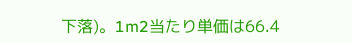下落)。1m2当たり単価は66.4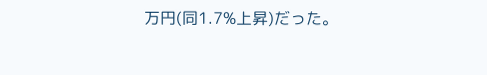万円(同1.7%上昇)だった。